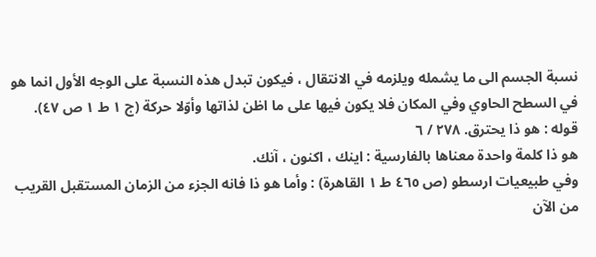نسبة الجسم الى ما يشمله ويلزمه في الانتقال ، فيكون تبدل هذه النسبة على الوجه الأول انما هو في السطح الحاوي وفي المكان فلا يكون فيها على ما اظن لذاتها وأوّلا حركة (ج ١ ط ١ ص ٤٧).
قوله : هو ذا يحترق. ٢٧٨ / ٦
هو ذا كلمة واحدة معناها بالفارسية : اينك ، اكنون ، آنك.
وفي طبيعيات ارسطو (ص ٤٦٥ ط ١ القاهرة) : وأما هو ذا فانه الجزء من الزمان المستقبل القريب من الآن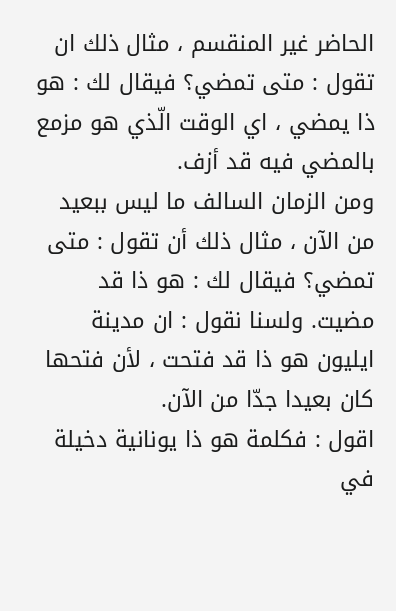الحاضر غير المنقسم ، مثال ذلك ان تقول : متى تمضي؟ فيقال لك : هو ذا يمضي ، اي الوقت الّذي هو مزمع بالمضي فيه قد أزف.
ومن الزمان السالف ما ليس ببعيد من الآن ، مثال ذلك أن تقول : متى تمضي؟ فيقال لك : هو ذا قد مضيت. ولسنا نقول : ان مدينة ايليون هو ذا قد فتحت ، لأن فتحها كان بعيدا جدّا من الآن.
اقول : فكلمة هو ذا يونانية دخيلة في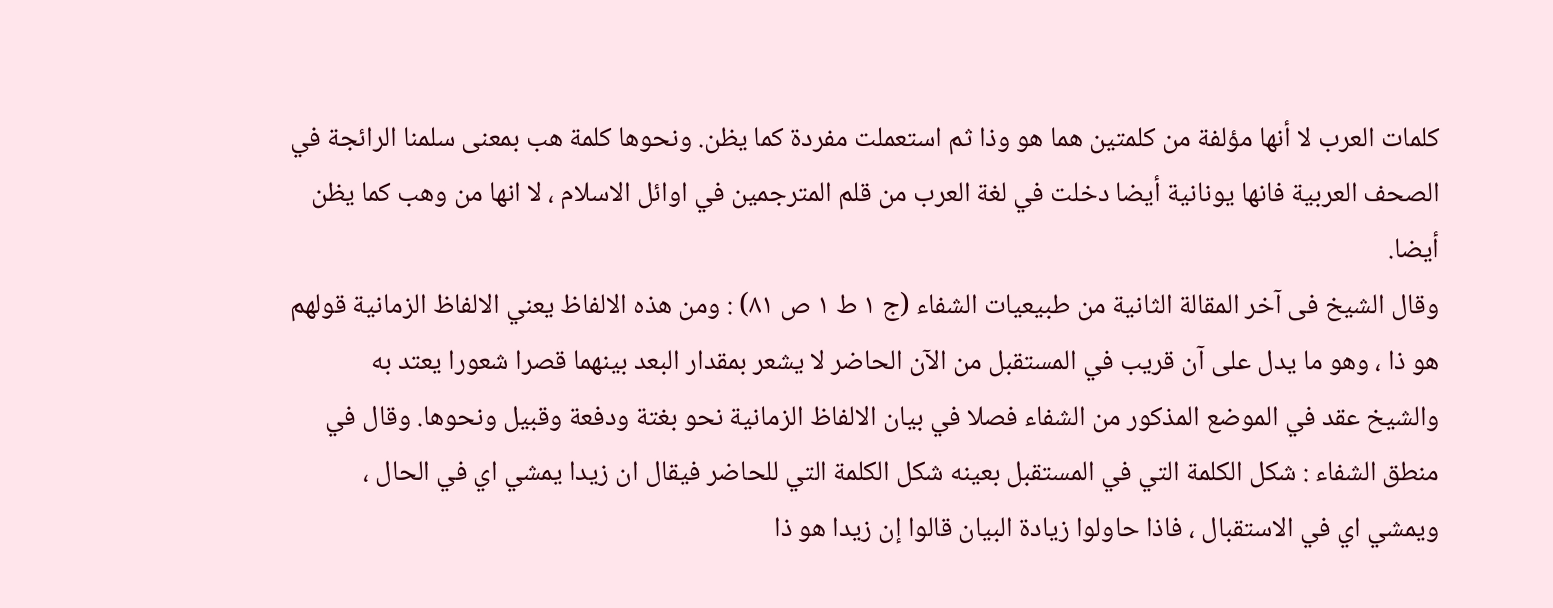كلمات العرب لا أنها مؤلفة من كلمتين هما هو وذا ثم استعملت مفردة كما يظن. ونحوها كلمة هب بمعنى سلمنا الرائجة في الصحف العربية فانها يونانية أيضا دخلت في لغة العرب من قلم المترجمين في اوائل الاسلام ، لا انها من وهب كما يظن أيضا.
وقال الشيخ فى آخر المقالة الثانية من طبيعيات الشفاء (ج ١ ط ١ ص ٨١) : ومن هذه الالفاظ يعني الالفاظ الزمانية قولهم هو ذا ، وهو ما يدل على آن قريب في المستقبل من الآن الحاضر لا يشعر بمقدار البعد بينهما قصرا شعورا يعتد به
والشيخ عقد في الموضع المذكور من الشفاء فصلا في بيان الالفاظ الزمانية نحو بغتة ودفعة وقبيل ونحوها. وقال في منطق الشفاء : شكل الكلمة التي في المستقبل بعينه شكل الكلمة التي للحاضر فيقال ان زيدا يمشي اي في الحال ، ويمشي اي في الاستقبال ، فاذا حاولوا زيادة البيان قالوا إن زيدا هو ذا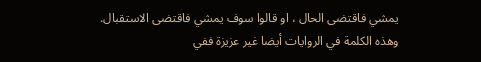يمشي فاقتضى الحال ، او قالوا سوف يمشي فاقتضى الاستقبال.
وهذه الكلمة في الروايات أيضا غير عزيزة ففي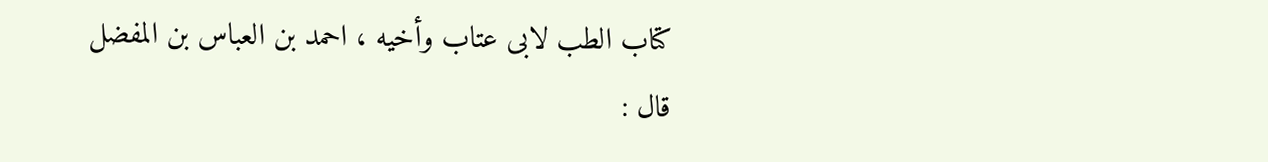كتاب الطب لابى عتاب وأخيه ، احمد بن العباس بن المفضل قال :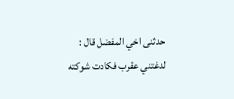حدثنى اخي المفضل قال : لدغتني عقرب فكادت شوكته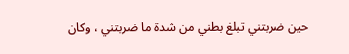حين ضربتني تبلغ بطني من شدة ما ضربتني ، وكان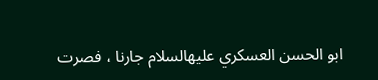ابو الحسن العسكري عليهالسلام جارنا ، فصرت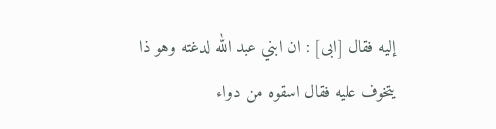إليه فقال [ابى] : ان ابني عبد الله لدغته وهو ذا يتخوف عليه فقال اسقوه من دواء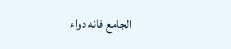الجامع فانه دواء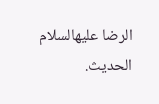الرضا عليهالسلام الحديث.